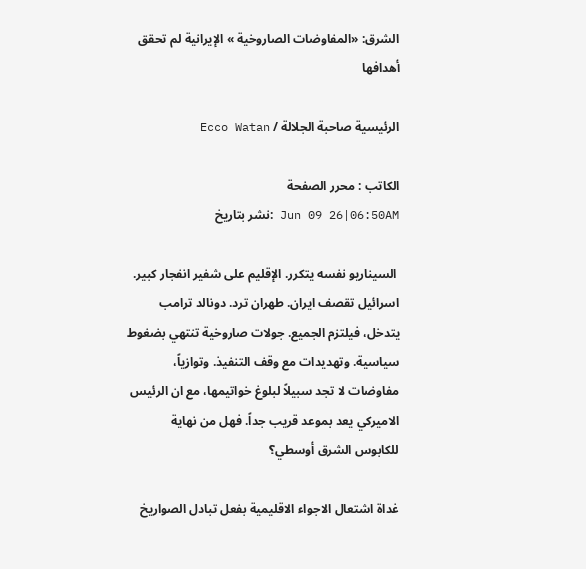الشرق: «المفاوضات الصاروخية » الإيرانية لم تحقق أهدافها

الرئيسية صاحبة الجلالة / Ecco Watan

الكاتب : محرر الصفحة
Jun 09 26|06:50AM :نشر بتاريخ

 السيناريو نفسه يتكرر. الإقليم على شفير انفجار كبير. اسرائيل تقصف ايران. طهران ترد. دونالد ترامب يتدخل، فيلتزم الجميع. جولات صاروخية تنتهي بضغوط سياسية. وتهديدات مع وقف التنفيذ. وتوازياً، مفاوضات لا تجد سبيلاً لبلوغ خواتيمها، مع ان الرئيس الاميركي يعد بموعد قريب جداً. فهل من نهاية للكابوس الشرق أوسطي؟

غداة اشتعال الاجواء الاقليمية بفعل تبادل الصواريخ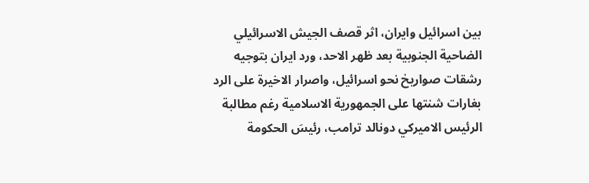بين اسرائيل وايران، اثر قصف الجيش الاسرائيلي الضاحية الجنوبية بعد ظهر الاحد، ورد ايران بتوجيه رشقات صواريخ نحو اسرائيل، واصرار الاخيرة على الرد بغارات شنتها على الجمهورية الاسلامية رغم مطالبة الرئيس الاميركي دونالد ترامب، رئيسَ الحكومة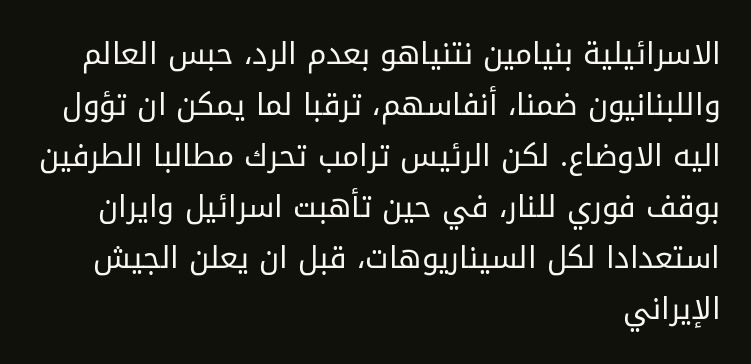الاسرائيلية بنيامين نتنياهو بعدم الرد، حبس العالم واللبنانيون ضمنا، أنفاسهم، ترقبا لما يمكن ان تؤول اليه الاوضاع. لكن الرئيس ترامب تحرك مطالبا الطرفين بوقف فوري للنار، في حين تأهبت اسرائيل وايران استعدادا لكل السيناريوهات، قبل ان يعلن الجيش الإيراني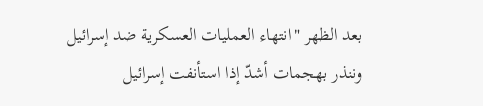بعد الظهر "انتهاء العمليات العسكرية ضد إسرائيل وننذر بهجمات أشدّ إذا استأنفت إسرائيل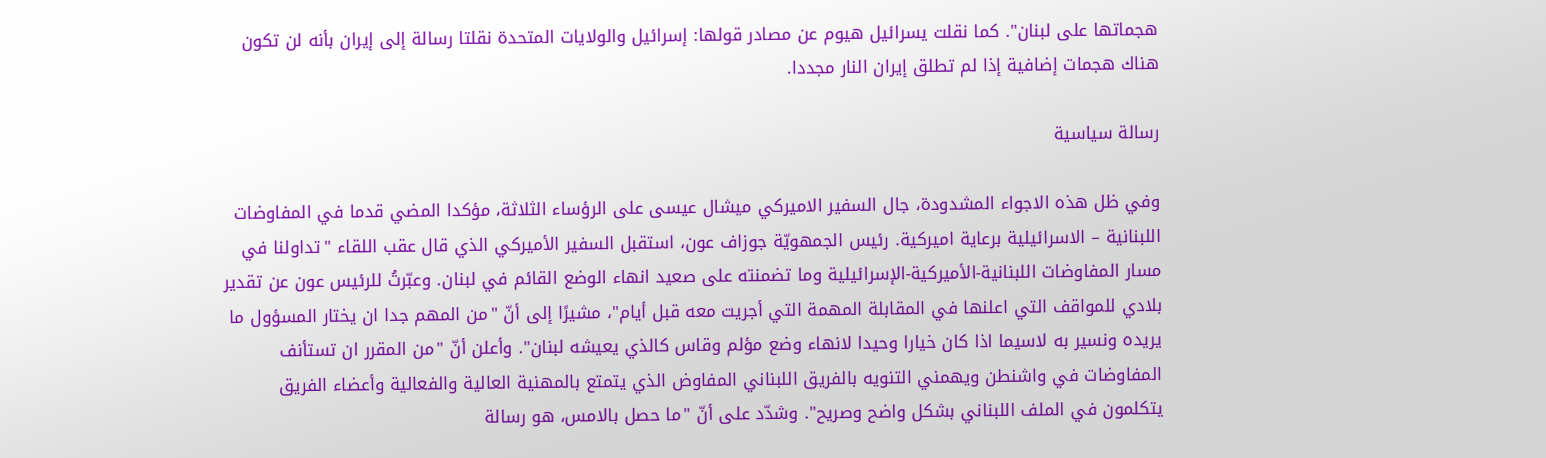هجماتها على لبنان". كما نقلت يسرائيل هيوم عن مصادر قولها: إسرائيل والولايات المتحدة نقلتا رسالة إلى إيران بأنه لن تكون هناك هجمات إضافية إذا لم تطلق إيران النار مجددا.

رسالة سياسية

وفي ظل هذه الاجواء المشدودة، جال السفير الاميركي ميشال عيسى على الرؤساء الثلاثة، مؤكدا المضي قدما في المفاوضات اللبنانية – الاسرائيلية برعاية اميركية. رئيس الجمهويّة جوزاف عون، استقبل السفير الأميركي الذي قال عقب اللقاء "تداولنا في مسار المفاوضات اللبنانية-الأميركية-الإسرائيلية وما تضمنته على صعيد انهاء الوضع القائم في لبنان. وعبّرتُ للرئيس عون عن تقدير بلادي للمواقف التي اعلنها في المقابلة المهمة التي أجريت معه قبل أيام"، مشيرًا إلى أنّ "من المهم جدا ان يختار المسؤول ما يريده ونسير به لاسيما اذا كان خيارا وحيدا لانهاء وضع مؤلم وقاس كالذي يعيشه لبنان". وأعلن أنّ "من المقرر ان تستأنف المفاوضات في واشنطن ويهمني التنويه بالفريق اللبناني المفاوض الذي يتمتع بالمهنية العالية والفعالية وأعضاء الفريق يتكلمون في الملف اللبناني بشكل واضح وصريح". وشدّد على أنّ "ما حصل بالامس، هو رسالة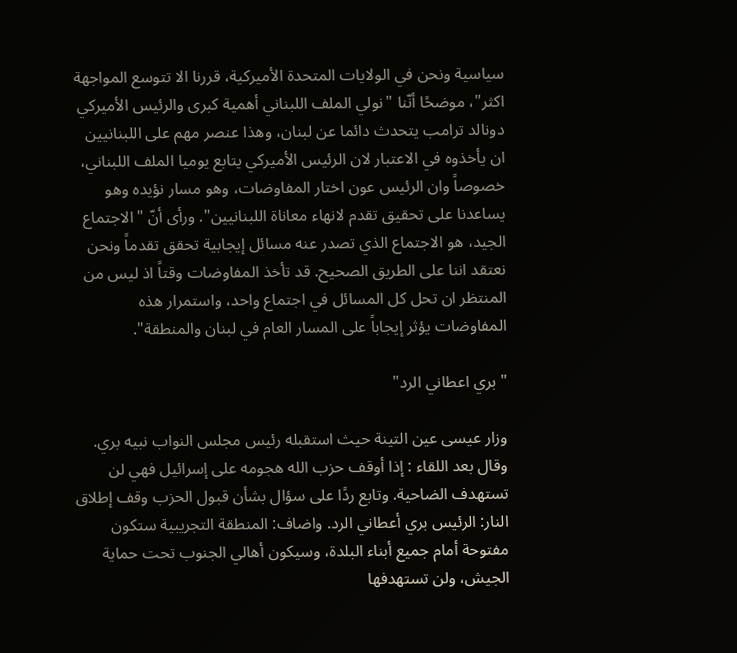سياسية ونحن في الولايات المتحدة الأميركية، قررنا الا تتوسع المواجهة اكثر"، موضحًا أنّنا "نولي الملف اللبناني أهمية كبرى والرئيس الأميركي دونالد ترامب يتحدث دائما عن لبنان، وهذا عنصر مهم على اللبنانيين ان يأخذوه في الاعتبار لان الرئيس الأميركي يتابع يوميا الملف اللبناني، خصوصاً وان الرئيس عون اختار المفاوضات، وهو مسار نؤيده وهو يساعدنا على تحقيق تقدم لانهاء معاناة اللبنانيين". ورأى أنّ "الاجتماع الجيد، هو الاجتماع الذي تصدر عنه مسائل إيجابية تحقق تقدماً ونحن نعتقد اننا على الطريق الصحيح. قد تأخذ المفاوضات وقتاً اذ ليس من المنتظر ان تحل كل المسائل في اجتماع واحد، واستمرار هذه المفاوضات يؤثر إيجاباً على المسار العام في لبنان والمنطقة".

"بري اعطاني الرد"

وزار عيسى عين التينة حيث استقبله رئيس مجلس النواب نبيه بري. وقال بعد اللقاء : إذا أوقف حزب الله هجومه على إسرائيل فهي لن تستهدف الضاحية. وتابع ردًا على سؤال بشأن قبول الحزب وقف إطلاق النار: الرئيس بري أعطاني الرد. واضاف: المنطقة التجريبية ستكون مفتوحة أمام جميع أبناء البلدة، وسيكون أهالي الجنوب تحت حماية الجيش، ولن تستهدفها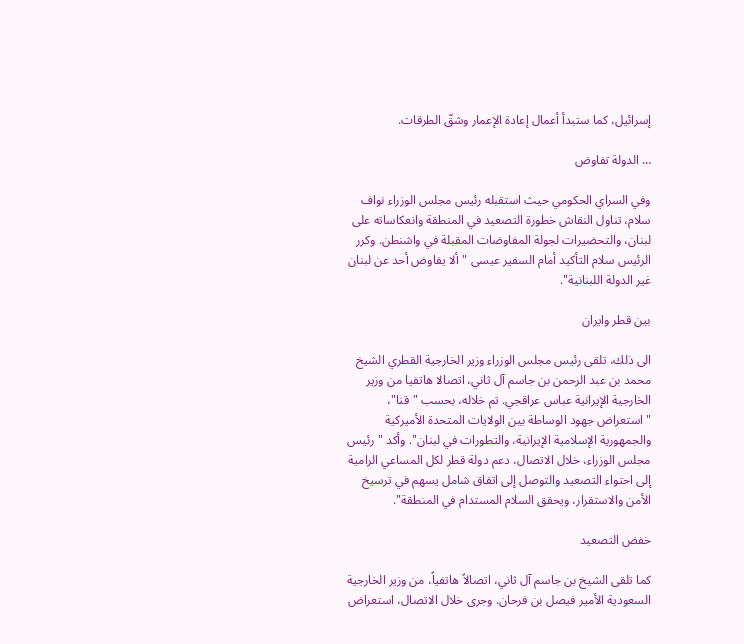إسرائيل، كما ستبدأ أعمال إعادة الإعمار وشقّ الطرقات.

… الدولة تفاوض

وفي السراي الحكومي حيث استقبله رئيس مجلس الوزراء نواف سلام، تناول النقاش خطورة التصعيد في المنطقة وانعكاساته على لبنان، والتحضيرات لجولة المفاوضات المقبلة في واشنطن. وكرر الرئيس سلام التأكيد أمام السفير عيسى "ألا يفاوض أحد عن لبنان غير الدولة اللبنانية".

بين قطر وايران

الى ذلك، تلقى رئيس مجلس الوزراء وزير الخارجية القطري الشيخ محمد بن عبد الرحمن بن جاسم آل ثاني، اتصالا هاتفيا من وزير الخارجية الإيرانية عباس عراقجي. تم خلاله، بحسب "قنا"، "استعراض جهود الوساطة بين الولايات المتحدة الأميركية والجمهورية الإسلامية الإيرانية، والتطورات في لبنان". وأكد "رئيس مجلس الوزراء، خلال الاتصال، دعم دولة قطر لكل المساعي الرامية إلى احتواء التصعيد والتوصل إلى اتفاق شامل يسهم في ترسيخ الأمن والاستقرار، ويحقق السلام المستدام في المنطقة".

خفض التصعيد

كما تلقى الشيخ بن جاسم آل ثاني، اتصالاً هاتفياً، من وزير الخارجية السعودية الأمير فيصل بن فرحان. وجرى خلال الاتصال، استعراض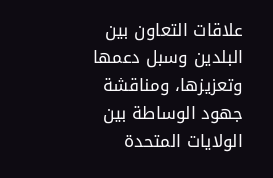علاقات التعاون بين البلدين وسبل دعمها وتعزيزها، ومناقشة جهود الوساطة بين الولايات المتحدة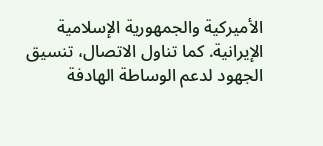الأميركية والجمهورية الإسلامية الإيرانية. كما تناول الاتصال، تنسيق الجهود لدعم الوساطة الهادفة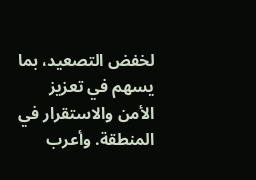لخفض التصعيد، بما يسهم في تعزيز الأمن والاستقرار في المنطقة. وأعرب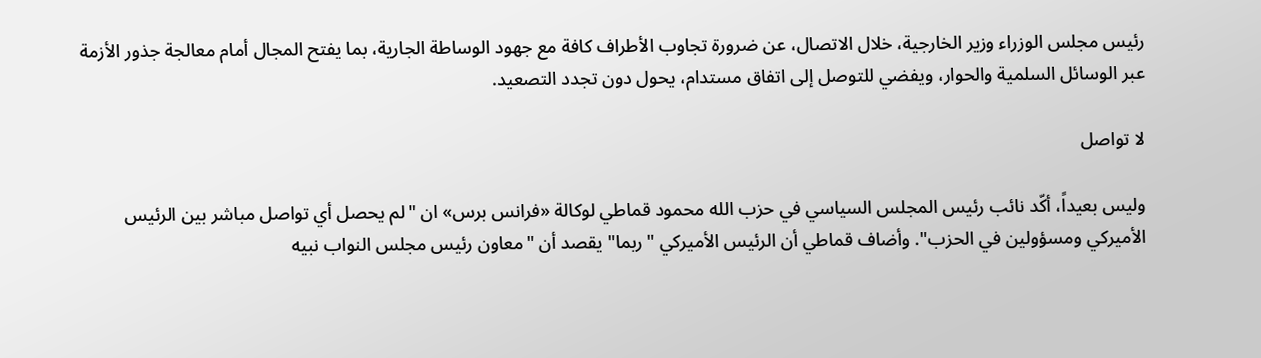رئيس مجلس الوزراء وزير الخارجية، خلال الاتصال، عن ضرورة تجاوب الأطراف كافة مع جهود الوساطة الجارية، بما يفتح المجال أمام معالجة جذور الأزمة عبر الوسائل السلمية والحوار، ويفضي للتوصل إلى اتفاق مستدام، يحول دون تجدد التصعيد.

لا تواصل

وليس بعيداً، أكّد نائب رئيس المجلس السياسي في حزب الله محمود قماطي لوكالة «فرانس برس» ان "لم يحصل أي تواصل مباشر بين الرئيس الأميركي ومسؤولين في الحزب". وأضاف قماطي أن الرئيس الأميركي "ربما" يقصد أن "معاون رئيس مجلس النواب نبيه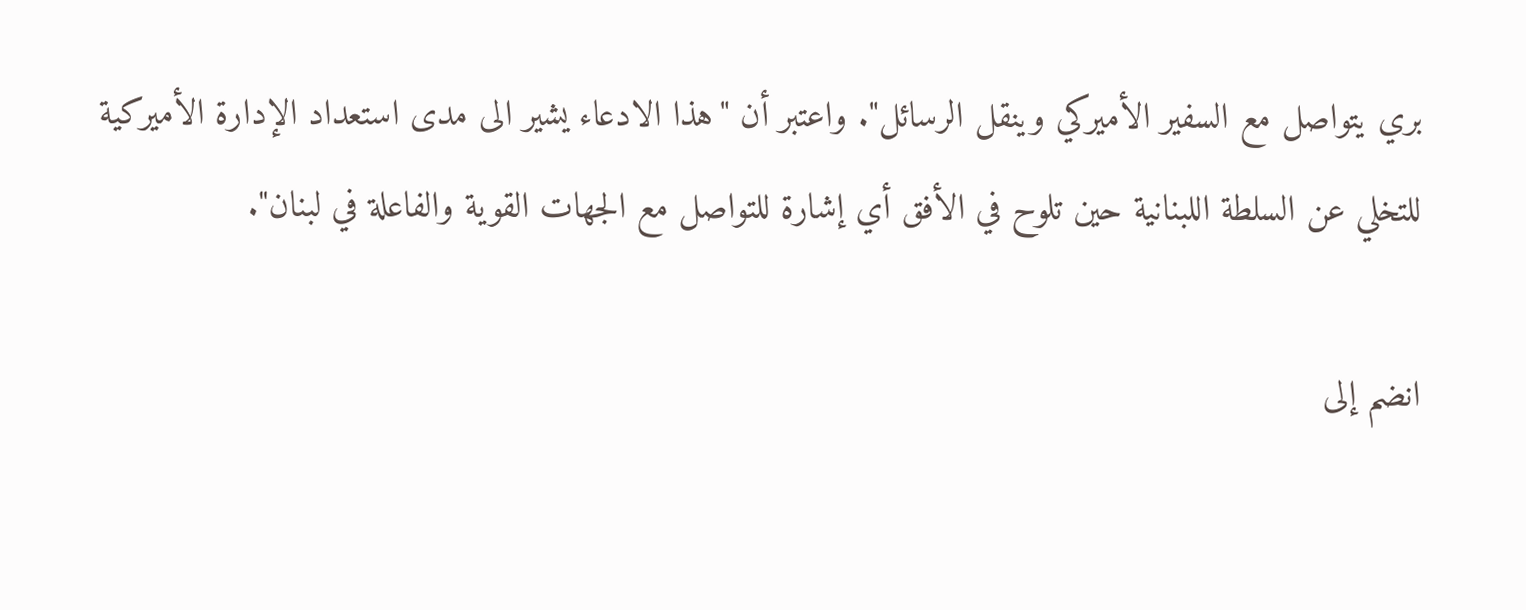بري يتواصل مع السفير الأميركي وينقل الرسائل". واعتبر أن "هذا الادعاء يشير الى مدى استعداد الإدارة الأميركية للتخلي عن السلطة اللبنانية حين تلوح في الأفق أي إشارة للتواصل مع الجهات القوية والفاعلة في لبنان".

انضم إلى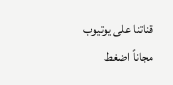قناتنا على يوتيوب مجاناً اضغط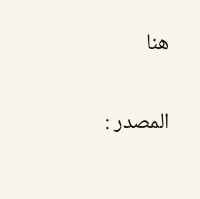هنا


المصدر :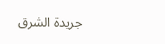جريدة الشرق